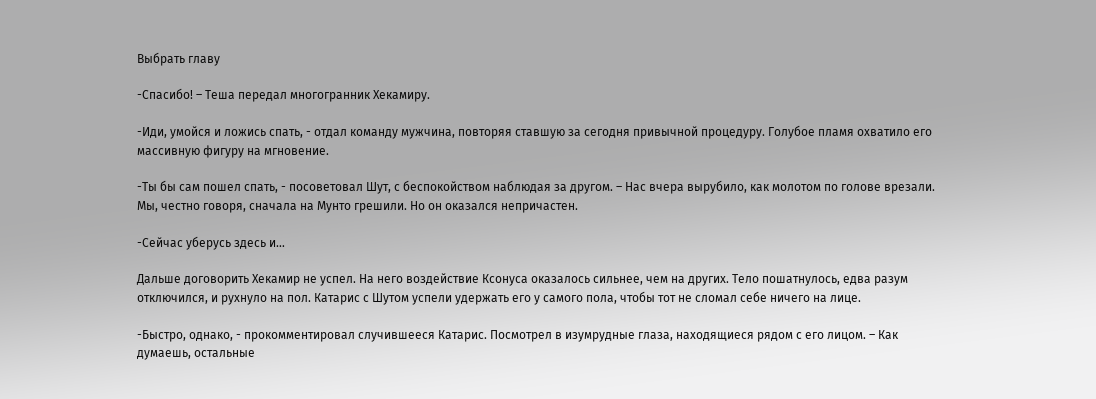Выбрать главу

-Спасибо! – Теша передал многогранник Хекамиру.

-Иди, умойся и ложись спать, - отдал команду мужчина, повторяя ставшую за сегодня привычной процедуру. Голубое пламя охватило его массивную фигуру на мгновение.

-Ты бы сам пошел спать, - посоветовал Шут, с беспокойством наблюдая за другом. – Нас вчера вырубило, как молотом по голове врезали. Мы, честно говоря, сначала на Мунто грешили. Но он оказался непричастен.

-Сейчас уберусь здесь и…

Дальше договорить Хекамир не успел. На него воздействие Ксонуса оказалось сильнее, чем на других. Тело пошатнулось, едва разум отключился, и рухнуло на пол. Катарис с Шутом успели удержать его у самого пола, чтобы тот не сломал себе ничего на лице.

-Быстро, однако, - прокомментировал случившееся Катарис. Посмотрел в изумрудные глаза, находящиеся рядом с его лицом. – Как думаешь, остальные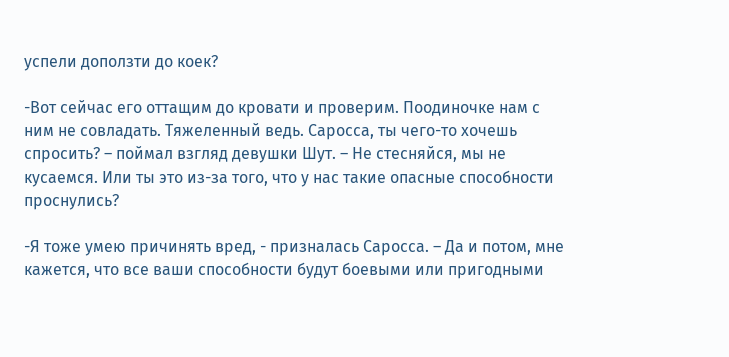успели доползти до коек?

-Вот сейчас его оттащим до кровати и проверим. Поодиночке нам с ним не совладать. Тяжеленный ведь. Саросса, ты чего-то хочешь спросить? – поймал взгляд девушки Шут. – Не стесняйся, мы не кусаемся. Или ты это из-за того, что у нас такие опасные способности проснулись?

-Я тоже умею причинять вред, - призналась Саросса. – Да и потом, мне кажется, что все ваши способности будут боевыми или пригодными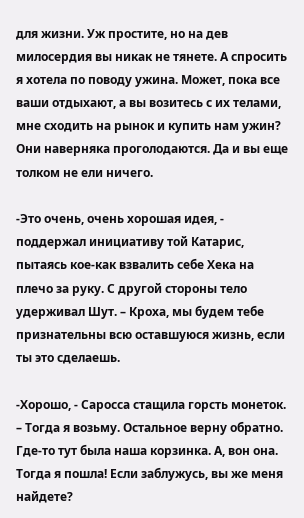для жизни. Уж простите, но на дев милосердия вы никак не тянете. А спросить я хотела по поводу ужина. Может, пока все ваши отдыхают, а вы возитесь с их телами, мне сходить на рынок и купить нам ужин? Они наверняка проголодаются. Да и вы еще толком не ели ничего.

-Это очень, очень хорошая идея, - поддержал инициативу той Катарис, пытаясь кое-как взвалить себе Хека на плечо за руку. С другой стороны тело удерживал Шут. – Кроха, мы будем тебе признательны всю оставшуюся жизнь, если ты это сделаешь.

-Хорошо, - Саросса стащила горсть монеток. – Тогда я возьму. Остальное верну обратно. Где-то тут была наша корзинка. А, вон она. Тогда я пошла! Если заблужусь, вы же меня найдете?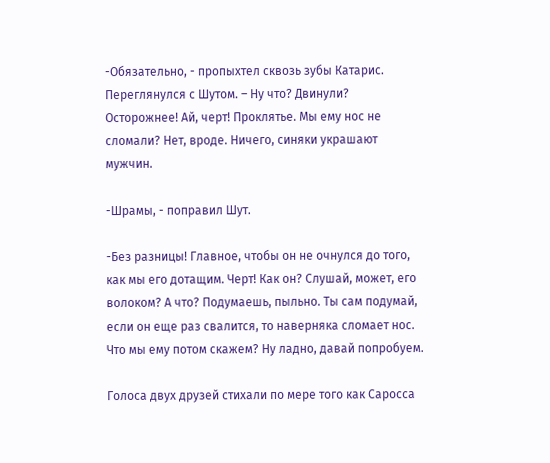-Обязательно, - пропыхтел сквозь зубы Катарис. Переглянулся с Шутом. – Ну что? Двинули? Осторожнее! Ай, черт! Проклятье. Мы ему нос не сломали? Нет, вроде. Ничего, синяки украшают мужчин.

-Шрамы, - поправил Шут.

-Без разницы! Главное, чтобы он не очнулся до того, как мы его дотащим. Черт! Как он? Слушай, может, его волоком? А что? Подумаешь, пыльно. Ты сам подумай, если он еще раз свалится, то наверняка сломает нос. Что мы ему потом скажем? Ну ладно, давай попробуем.

Голоса двух друзей стихали по мере того как Саросса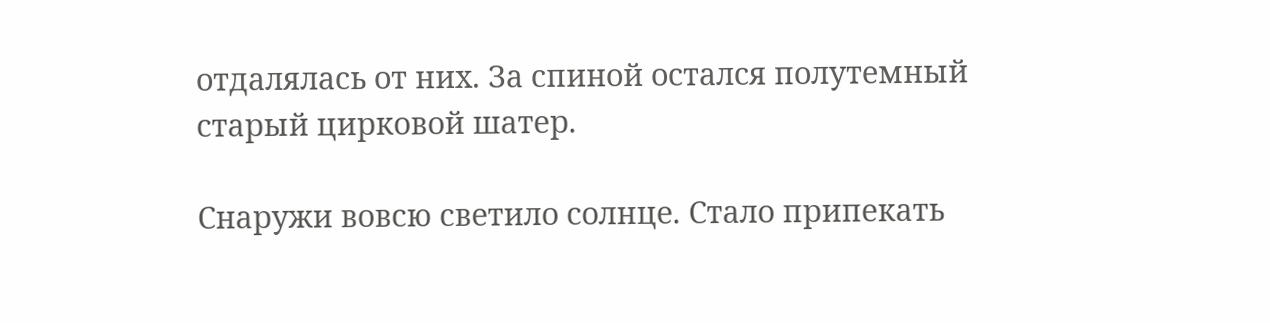отдалялась от них. За спиной остался полутемный старый цирковой шатер.

Снаружи вовсю светило солнце. Стало припекать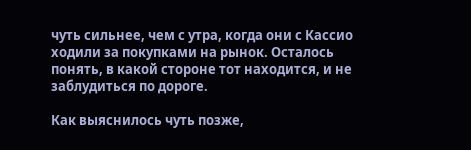чуть сильнее, чем с утра, когда они с Кассио ходили за покупками на рынок. Осталось понять, в какой стороне тот находится, и не заблудиться по дороге.

Как выяснилось чуть позже,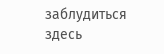заблудиться здесь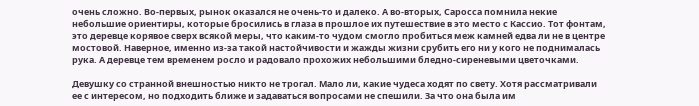очень сложно. Во-первых, рынок оказался не очень-то и далеко. А во-вторых, Саросса помнила некие небольшие ориентиры, которые бросились в глаза в прошлое их путешествие в это место с Кассио. Тот фонтам, это деревце корявое сверх всякой меры, что каким-то чудом смогло пробиться меж камней едва ли не в центре мостовой. Наверное, именно из-за такой настойчивости и жажды жизни срубить его ни у кого не поднималась рука. А деревце тем временем росло и радовало прохожих небольшими бледно-сиреневыми цветочками.

Девушку со странной внешностью никто не трогал. Мало ли, какие чудеса ходят по свету. Хотя рассматривали ее с интересом, но подходить ближе и задаваться вопросами не спешили. За что она была им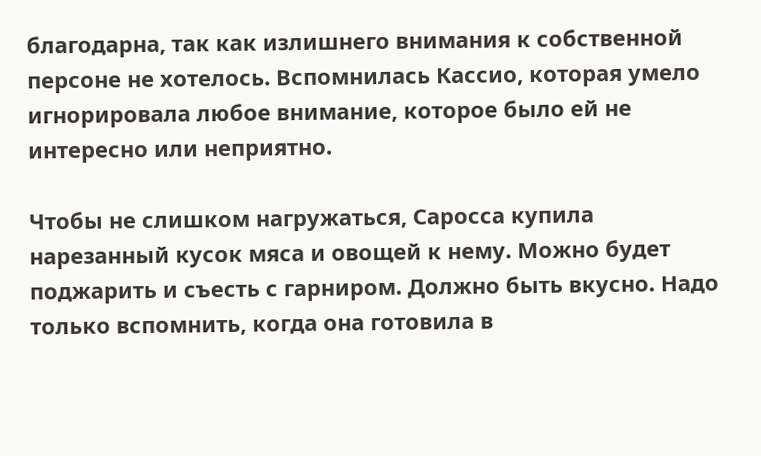благодарна, так как излишнего внимания к собственной персоне не хотелось. Вспомнилась Кассио, которая умело игнорировала любое внимание, которое было ей не интересно или неприятно.

Чтобы не слишком нагружаться, Саросса купила нарезанный кусок мяса и овощей к нему. Можно будет поджарить и съесть с гарниром. Должно быть вкусно. Надо только вспомнить, когда она готовила в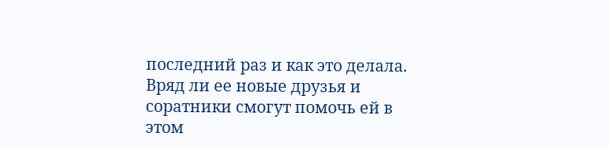последний раз и как это делала. Вряд ли ее новые друзья и соратники смогут помочь ей в этом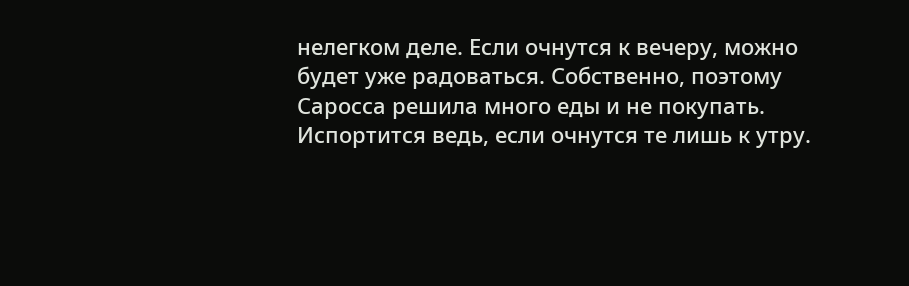нелегком деле. Если очнутся к вечеру, можно будет уже радоваться. Собственно, поэтому Саросса решила много еды и не покупать. Испортится ведь, если очнутся те лишь к утру.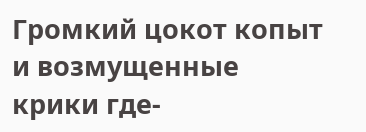Громкий цокот копыт и возмущенные крики где-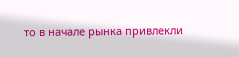то в начале рынка привлекли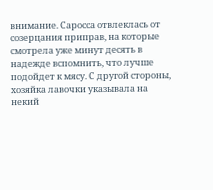внимание. Саросса отвлеклась от созерцания приправ, на которые смотрела уже минут десять в надежде вспомнить, что лучше подойдет к мясу. С другой стороны, хозяйка лавочки указывала на некий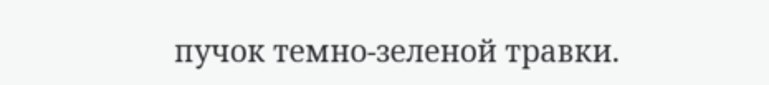пучок темно-зеленой травки.